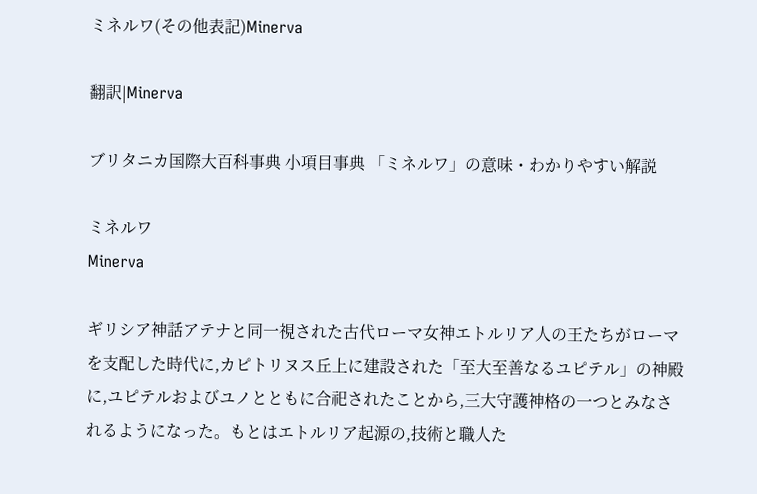ミネルワ(その他表記)Minerva

翻訳|Minerva

ブリタニカ国際大百科事典 小項目事典 「ミネルワ」の意味・わかりやすい解説

ミネルワ
Minerva

ギリシア神話アテナと同一視された古代ローマ女神エトルリア人の王たちがローマを支配した時代に,カピトリヌス丘上に建設された「至大至善なるユピテル」の神殿に,ユピテルおよびユノとともに合祀されたことから,三大守護神格の一つとみなされるようになった。もとはエトルリア起源の,技術と職人た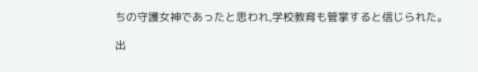ちの守護女神であったと思われ,学校教育も管掌すると信じられた。

出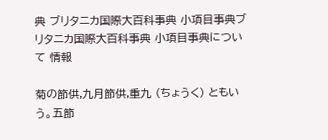典 ブリタニカ国際大百科事典 小項目事典ブリタニカ国際大百科事典 小項目事典について 情報

菊の節供,九月節供,重九 (ちょうく) ともいう。五節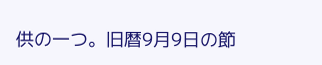供の一つ。旧暦9月9日の節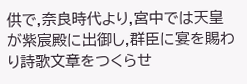供で,奈良時代より,宮中では天皇が紫宸殿に出御し,群臣に宴を賜わり詩歌文章をつくらせ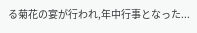る菊花の宴が行われ,年中行事となった...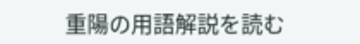重陽の用語解説を読む